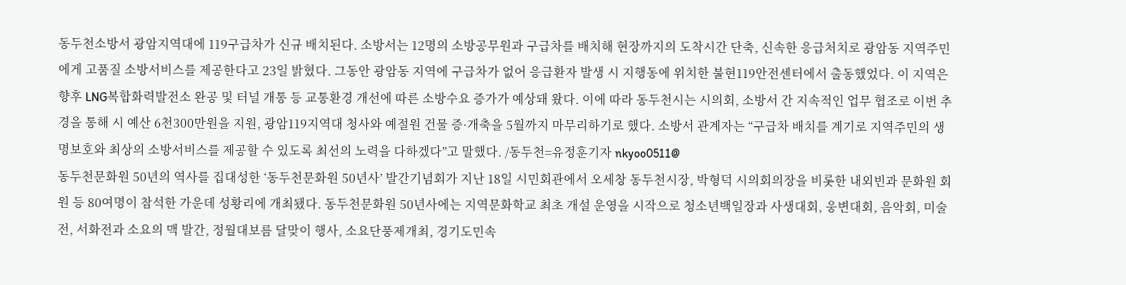동두천소방서 광암지역대에 119구급차가 신규 배치된다. 소방서는 12명의 소방공무원과 구급차를 배치해 현장까지의 도착시간 단축, 신속한 응급처치로 광암동 지역주민에게 고품질 소방서비스를 제공한다고 23일 밝혔다. 그동안 광암동 지역에 구급차가 없어 응급환자 발생 시 지행동에 위치한 불현119안전센터에서 출동했었다. 이 지역은 향후 LNG복합화력발전소 완공 및 터널 개통 등 교통환경 개선에 따른 소방수요 증가가 예상돼 왔다. 이에 따라 동두천시는 시의회, 소방서 간 지속적인 업무 협조로 이번 추경을 통해 시 예산 6천300만원을 지원, 광암119지역대 청사와 예절원 건물 증·개축을 5월까지 마무리하기로 했다. 소방서 관계자는 “구급차 배치를 계기로 지역주민의 생명보호와 최상의 소방서비스를 제공할 수 있도록 최선의 노력을 다하겠다”고 말했다. /동두천=유정훈기자 nkyoo0511@
동두천문화원 50년의 역사를 집대성한 ‘동두천문화원 50년사’ 발간기념회가 지난 18일 시민회관에서 오세창 동두천시장, 박형덕 시의회의장을 비롯한 내외빈과 문화원 회원 등 80여명이 참석한 가운데 성황리에 개최됐다. 동두천문화원 50년사에는 지역문화학교 최초 개설 운영을 시작으로 청소년백일장과 사생대회, 웅변대회, 음악회, 미술전, 서화전과 소요의 맥 발간, 정월대보름 달맞이 행사, 소요단풍제개최, 경기도민속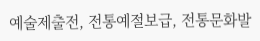예술제출전, 전통예절보급, 전통문화발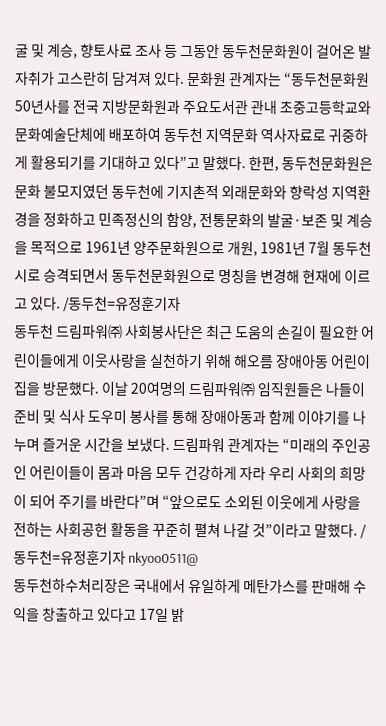굴 및 계승, 향토사료 조사 등 그동안 동두천문화원이 걸어온 발자취가 고스란히 담겨져 있다. 문화원 관계자는 “동두천문화원 50년사를 전국 지방문화원과 주요도서관 관내 초중고등학교와 문화예술단체에 배포하여 동두천 지역문화 역사자료로 귀중하게 활용되기를 기대하고 있다”고 말했다. 한편, 동두천문화원은 문화 불모지였던 동두천에 기지촌적 외래문화와 향락성 지역환경을 정화하고 민족정신의 함양, 전통문화의 발굴·보존 및 계승을 목적으로 1961년 양주문화원으로 개원, 1981년 7월 동두천시로 승격되면서 동두천문화원으로 명칭을 변경해 현재에 이르고 있다. /동두천=유정훈기자
동두천 드림파워㈜ 사회봉사단은 최근 도움의 손길이 필요한 어린이들에게 이웃사랑을 실천하기 위해 해오름 장애아동 어린이집을 방문했다. 이날 20여명의 드림파워㈜ 임직원들은 나들이 준비 및 식사 도우미 봉사를 통해 장애아동과 함께 이야기를 나누며 즐거운 시간을 보냈다. 드림파워 관계자는 “미래의 주인공인 어린이들이 몸과 마음 모두 건강하게 자라 우리 사회의 희망이 되어 주기를 바란다”며 “앞으로도 소외된 이웃에게 사랑을 전하는 사회공헌 활동을 꾸준히 펼쳐 나갈 것”이라고 말했다. /동두천=유정훈기자 nkyoo0511@
동두천하수처리장은 국내에서 유일하게 메탄가스를 판매해 수익을 창출하고 있다고 17일 밝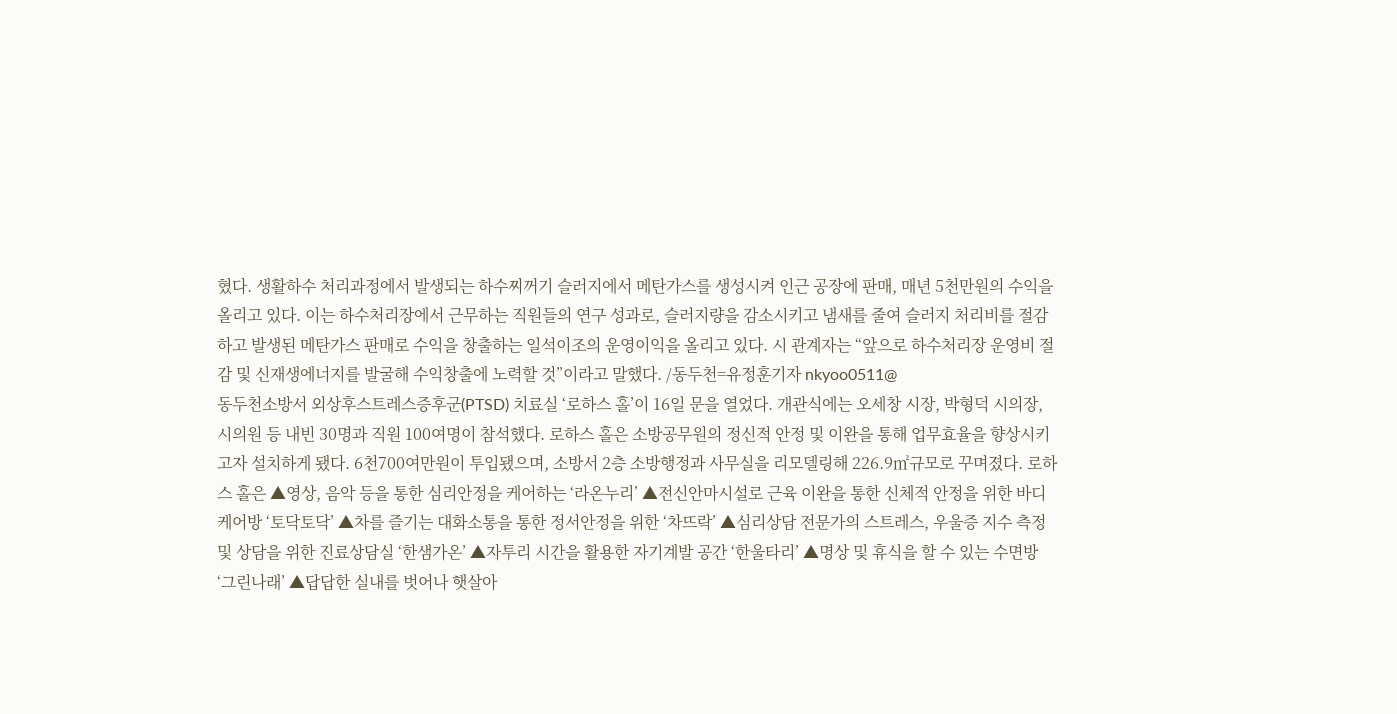혔다. 생활하수 처리과정에서 발생되는 하수찌꺼기 슬러지에서 메탄가스를 생성시켜 인근 공장에 판매, 매년 5천만원의 수익을 올리고 있다. 이는 하수처리장에서 근무하는 직원들의 연구 성과로, 슬러지량을 감소시키고 냄새를 줄여 슬러지 처리비를 절감하고 발생된 메탄가스 판매로 수익을 창출하는 일석이조의 운영이익을 올리고 있다. 시 관계자는 “앞으로 하수처리장 운영비 절감 및 신재생에너지를 발굴해 수익창출에 노력할 것”이라고 말했다. /동두천=유정훈기자 nkyoo0511@
동두천소방서 외상후스트레스증후군(PTSD) 치료실 ‘로하스 홀’이 16일 문을 열었다. 개관식에는 오세창 시장, 박형덕 시의장, 시의원 등 내빈 30명과 직원 100여명이 참석했다. 로하스 홀은 소방공무원의 정신적 안정 및 이완을 통해 업무효율을 향상시키고자 설치하게 됐다. 6천700여만원이 투입됐으며, 소방서 2층 소방행정과 사무실을 리모델링해 226.9㎡규모로 꾸며졌다. 로하스 홀은 ▲영상, 음악 등을 통한 심리안정을 케어하는 ‘라온누리’ ▲전신안마시설로 근육 이완을 통한 신체적 안정을 위한 바디 케어방 ‘토닥토닥’ ▲차를 즐기는 대화소통을 통한 정서안정을 위한 ‘차뜨락’ ▲심리상담 전문가의 스트레스, 우울증 지수 측정 및 상담을 위한 진료상담실 ‘한샘가온’ ▲자투리 시간을 활용한 자기계발 공간 ‘한울타리’ ▲명상 및 휴식을 할 수 있는 수면방 ‘그린나래’ ▲답답한 실내를 벗어나 햇살아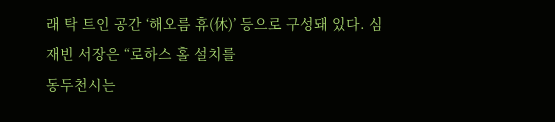래 탁 트인 공간 ‘해오름 휴(休)’ 등으로 구성돼 있다. 심재빈 서장은 “로하스 홀 설치를
동두천시는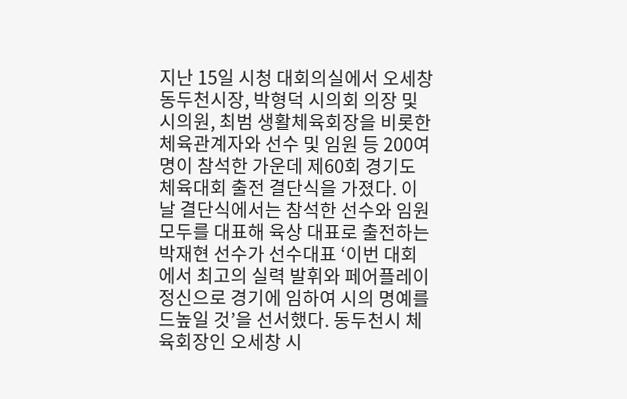지난 15일 시청 대회의실에서 오세창 동두천시장, 박형덕 시의회 의장 및 시의원, 최범 생활체육회장을 비롯한 체육관계자와 선수 및 임원 등 200여명이 참석한 가운데 제60회 경기도 체육대회 출전 결단식을 가졌다. 이날 결단식에서는 참석한 선수와 임원 모두를 대표해 육상 대표로 출전하는 박재현 선수가 선수대표 ‘이번 대회에서 최고의 실력 발휘와 페어플레이 정신으로 경기에 임하여 시의 명예를 드높일 것’을 선서했다. 동두천시 체육회장인 오세창 시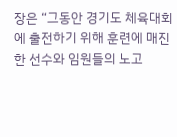장은 “그동안 경기도 체육대회에 출전하기 위해 훈련에 매진한 선수와 임원들의 노고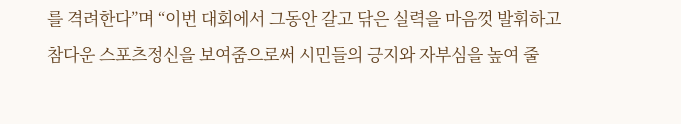를 격려한다”며 “이번 대회에서 그동안 갈고 닦은 실력을 마음껏 발휘하고 참다운 스포츠정신을 보여줌으로써 시민들의 긍지와 자부심을 높여 줄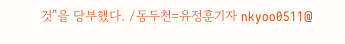것”을 당부했다. /동두천=유정훈기자 nkyoo0511@